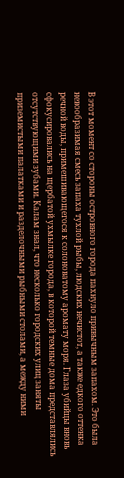В этот момент со стороны островного города пахнуло привычным запахом. Это была невообразимая смесь запаха тухлой рыбы, людских нечистот, а также едкого оттенка речной воды, примешивающегося к солоноватому аромату моря. Глаза убийцы вновь сфокусировались на щербатой ухмылке города, в которой темные дома представлялись отсутствующими зубами. Калам знал, что несколько городских улиц заняты приземистыми палатками и разделочными рыбными столами, а между ними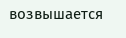возвышается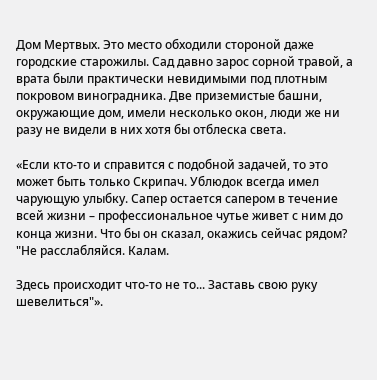Дом Мертвых. Это место обходили стороной даже городские старожилы. Сад давно зарос сорной травой, а врата были практически невидимыми под плотным покровом виноградника. Две приземистые башни, окружающие дом, имели несколько окон, люди же ни разу не видели в них хотя бы отблеска света.

«Если кто-то и справится с подобной задачей, то это может быть только Скрипач. Ублюдок всегда имел чарующую улыбку. Сапер остается сапером в течение всей жизни – профессиональное чутье живет с ним до конца жизни. Что бы он сказал, окажись сейчас рядом? "Не расслабляйся. Калам.

Здесь происходит что-то не то... Заставь свою руку шевелиться"».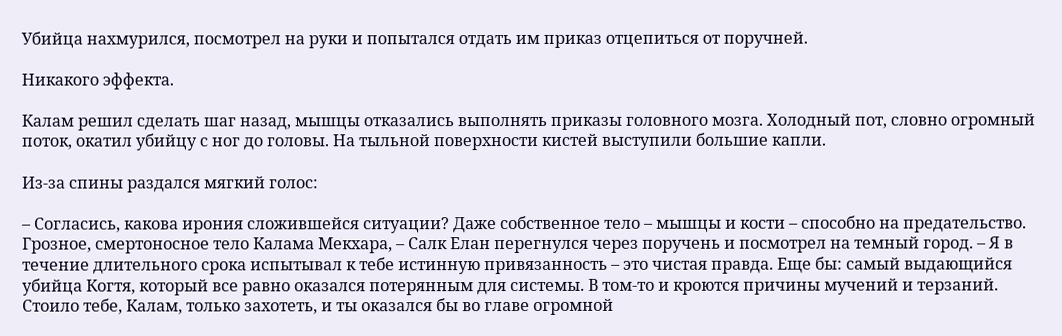Убийца нахмурился, посмотрел на руки и попытался отдать им приказ отцепиться от поручней.

Никакого эффекта.

Калам решил сделать шаг назад, мышцы отказались выполнять приказы головного мозга. Холодный пот, словно огромный поток, окатил убийцу с ног до головы. На тыльной поверхности кистей выступили большие капли.

Из-за спины раздался мягкий голос:

– Согласись, какова ирония сложившейся ситуации? Даже собственное тело – мышцы и кости – способно на предательство. Грозное, смертоносное тело Калама Мекхара, – Салк Елан перегнулся через поручень и посмотрел на темный город. – Я в течение длительного срока испытывал к тебе истинную привязанность – это чистая правда. Еще бы: самый выдающийся убийца Когтя, который все равно оказался потерянным для системы. В том-то и кроются причины мучений и терзаний. Стоило тебе, Калам, только захотеть, и ты оказался бы во главе огромной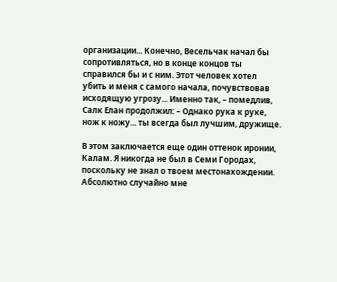организации... Конечно, Весельчак начал бы сопротивляться, но в конце концов ты справился бы и с ним. Этот человек хотел убить и меня с самого начала, почувствовав исходящую угрозу... Именно так, – помедлив, Салк Елан продолжил: – Однако рука к руке, нож к ножу... ты всегда был лучшим, дружище.

В этом заключается еще один оттенок иронии, Калам. Я никогда не был в Семи Городах, поскольку не знал о твоем местонахождении. Абсолютно случайно мне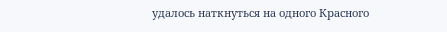удалось наткнуться на одного Красного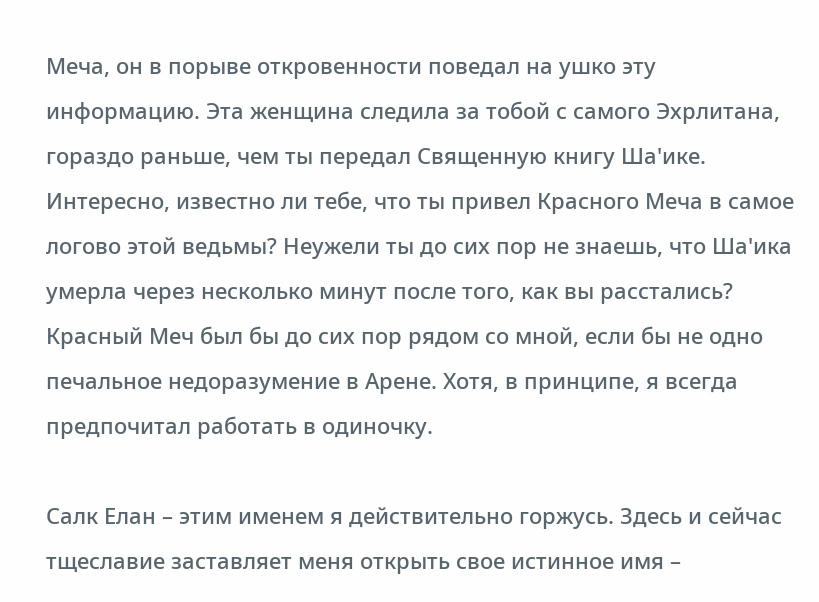Меча, он в порыве откровенности поведал на ушко эту информацию. Эта женщина следила за тобой с самого Эхрлитана, гораздо раньше, чем ты передал Священную книгу Ша'ике. Интересно, известно ли тебе, что ты привел Красного Меча в самое логово этой ведьмы? Неужели ты до сих пор не знаешь, что Ша'ика умерла через несколько минут после того, как вы расстались? Красный Меч был бы до сих пор рядом со мной, если бы не одно печальное недоразумение в Арене. Хотя, в принципе, я всегда предпочитал работать в одиночку.

Салк Елан – этим именем я действительно горжусь. Здесь и сейчас тщеславие заставляет меня открыть свое истинное имя –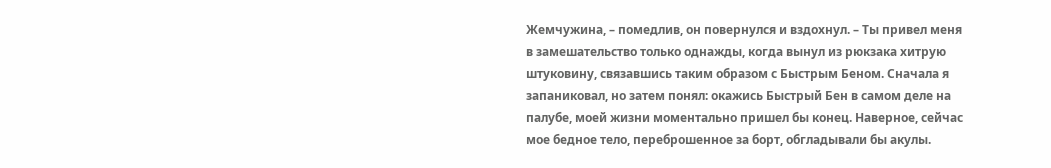Жемчужина, – помедлив, он повернулся и вздохнул. – Ты привел меня в замешательство только однажды, когда вынул из рюкзака хитрую штуковину, связавшись таким образом с Быстрым Беном. Сначала я запаниковал, но затем понял: окажись Быстрый Бен в самом деле на палубе, моей жизни моментально пришел бы конец. Наверное, сейчас мое бедное тело, переброшенное за борт, обгладывали бы акулы.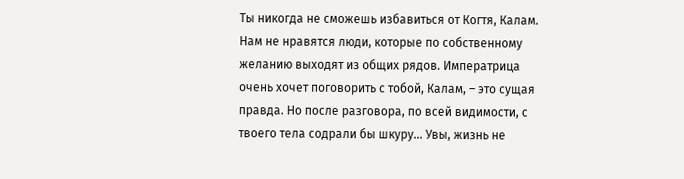Ты никогда не сможешь избавиться от Когтя, Калам. Нам не нравятся люди, которые по собственному желанию выходят из общих рядов. Императрица очень хочет поговорить с тобой, Калам, – это сущая правда. Но после разговора, по всей видимости, с твоего тела содрали бы шкуру... Увы, жизнь не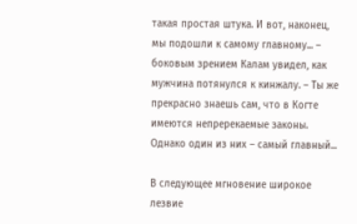такая простая штука. И вот, наконец, мы подошли к самому главному... – боковым зрением Калам увидел, как мужчина потянулся к кинжалу. – Ты же прекрасно знаешь сам, что в Когте имеются непререкаемые законы. Однако один из них – самый главный...

В следующее мгновение широкое лезвие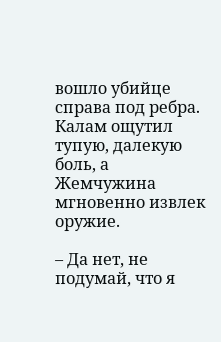вошло убийце справа под ребра. Калам ощутил тупую, далекую боль, а Жемчужина мгновенно извлек оружие.

– Да нет, не подумай, что я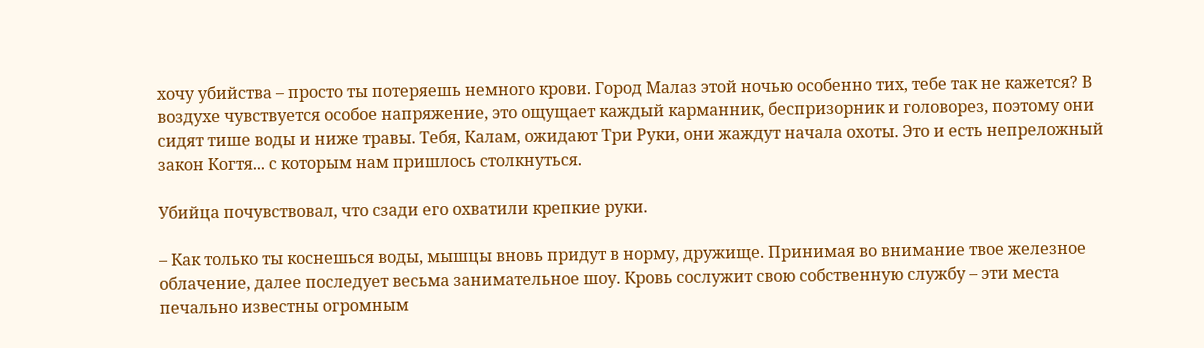хочу убийства – просто ты потеряешь немного крови. Город Малаз этой ночью особенно тих, тебе так не кажется? В воздухе чувствуется особое напряжение, это ощущает каждый карманник, беспризорник и головорез, поэтому они сидят тише воды и ниже травы. Тебя, Калам, ожидают Три Руки, они жаждут начала охоты. Это и есть непреложный закон Когтя... с которым нам пришлось столкнуться.

Убийца почувствовал, что сзади его охватили крепкие руки.

– Как только ты коснешься воды, мышцы вновь придут в норму, дружище. Принимая во внимание твое железное облачение, далее последует весьма занимательное шоу. Кровь сослужит свою собственную службу – эти места печально известны огромным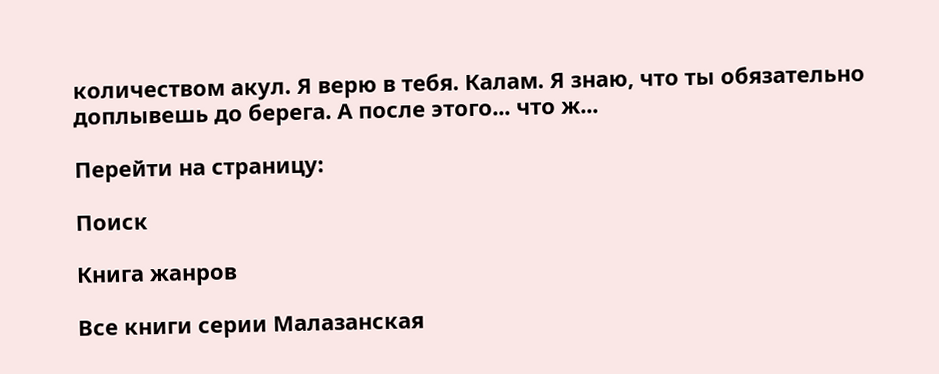количеством акул. Я верю в тебя. Калам. Я знаю, что ты обязательно доплывешь до берега. А после этого... что ж...

Перейти на страницу:

Поиск

Книга жанров

Все книги серии Малазанская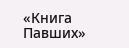«Книга Павших»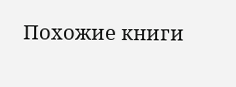Похожие книги